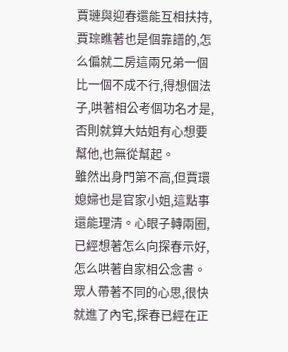賈璉與迎春還能互相扶持,賈琮瞧著也是個靠譜的,怎么偏就二房這兩兄弟一個比一個不成不行,得想個法子,哄著相公考個功名才是,否則就算大姑姐有心想要幫他,也無從幫起。
雖然出身門第不高,但賈環媳婦也是官家小姐,這點事還能理清。心眼子轉兩圈,已經想著怎么向探春示好,怎么哄著自家相公念書。
眾人帶著不同的心思,很快就進了內宅,探春已經在正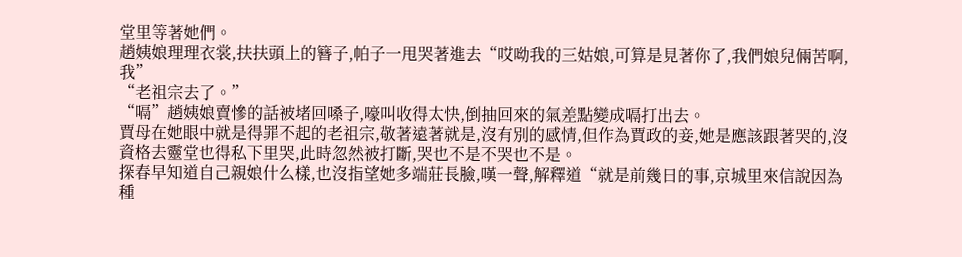堂里等著她們。
趙姨娘理理衣裳,扶扶頭上的簪子,帕子一甩哭著進去“哎呦我的三姑娘,可算是見著你了,我們娘兒倆苦啊,我”
“老祖宗去了。”
“嗝”趙姨娘賣慘的話被堵回嗓子,嚎叫收得太快,倒抽回來的氣差點變成嗝打出去。
賈母在她眼中就是得罪不起的老祖宗,敬著遠著就是,沒有別的感情,但作為賈政的妾,她是應該跟著哭的,沒資格去靈堂也得私下里哭,此時忽然被打斷,哭也不是不哭也不是。
探春早知道自己親娘什么樣,也沒指望她多端莊長臉,嘆一聲,解釋道“就是前幾日的事,京城里來信說因為種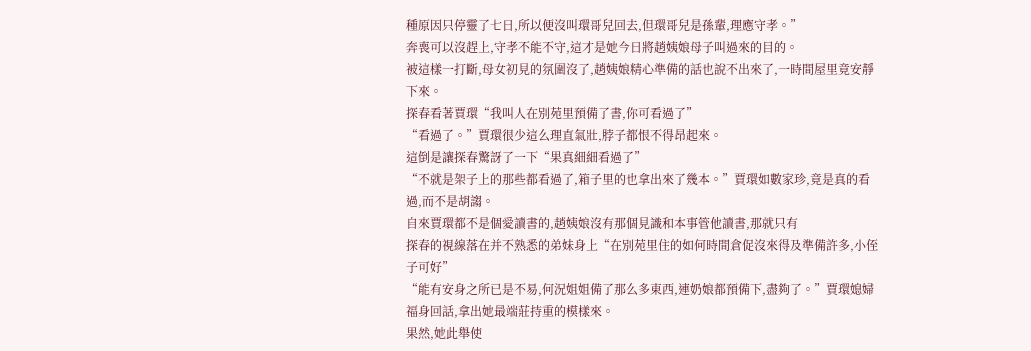種原因只停靈了七日,所以便沒叫環哥兒回去,但環哥兒是孫輩,理應守孝。”
奔喪可以沒趕上,守孝不能不守,這才是她今日將趙姨娘母子叫過來的目的。
被這樣一打斷,母女初見的氛圍沒了,趙姨娘精心準備的話也說不出來了,一時間屋里竟安靜下來。
探春看著賈環“我叫人在別苑里預備了書,你可看過了”
“看過了。”賈環很少這么理直氣壯,脖子都恨不得昂起來。
這倒是讓探春驚訝了一下“果真細細看過了”
“不就是架子上的那些都看過了,箱子里的也拿出來了幾本。”賈環如數家珍,竟是真的看過,而不是胡謅。
自來賈環都不是個愛讀書的,趙姨娘沒有那個見識和本事管他讀書,那就只有
探春的視線落在并不熟悉的弟妹身上“在別苑里住的如何時間倉促沒來得及準備許多,小侄子可好”
“能有安身之所已是不易,何況姐姐備了那么多東西,連奶娘都預備下,盡夠了。”賈環媳婦福身回話,拿出她最端莊持重的模樣來。
果然,她此舉使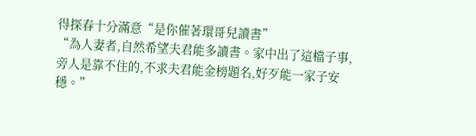得探春十分滿意“是你催著環哥兒讀書”
“為人妻者,自然希望夫君能多讀書。家中出了這檔子事,旁人是靠不住的,不求夫君能金榜題名,好歹能一家子安穩。”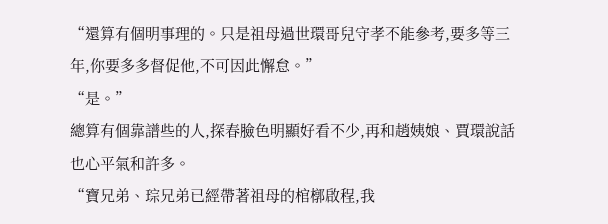“還算有個明事理的。只是祖母過世環哥兒守孝不能參考,要多等三年,你要多多督促他,不可因此懈怠。”
“是。”
總算有個靠譜些的人,探春臉色明顯好看不少,再和趙姨娘、賈環說話也心平氣和許多。
“寶兄弟、琮兄弟已經帶著祖母的棺槨啟程,我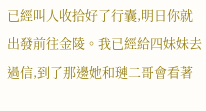已經叫人收拾好了行囊,明日你就出發前往金陵。我已經給四妹妹去過信,到了那邊她和璉二哥會看著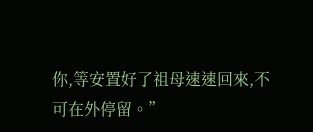你,等安置好了祖母速速回來,不可在外停留。”